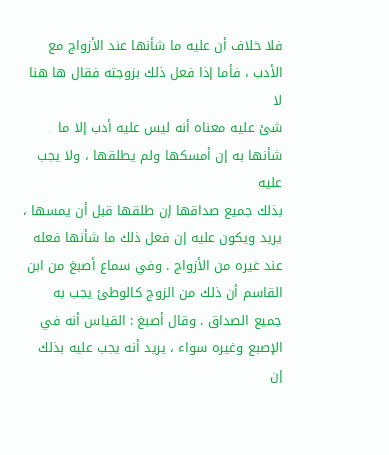فلا خلاف أن عليه ما شأنها عند الأزواج مع الأدب ، فأما إذا فعل ذلك بزوجته فقال ها هنا لا
شئ عليه معناه أنه ليس عليه أدب إلا ما شأنها به إن أمسكها ولم يطلقها ، ولا يجب عليه
بذلك جميع صداقها إن طلقها قبل أن يمسها ، يريد ويكون عليه إن فعل ذلك ما شأنها فعله
عند غيره من الأزواج . وفي سماع أصبغ من ابن القاسم أن ذلك من الزوج كالوطئ يجب به
جميع الصداق . وقال أصبغ : القياس أنه في الإصبع وغيره سواء ، يريد أنه يجب عليه بذلك إن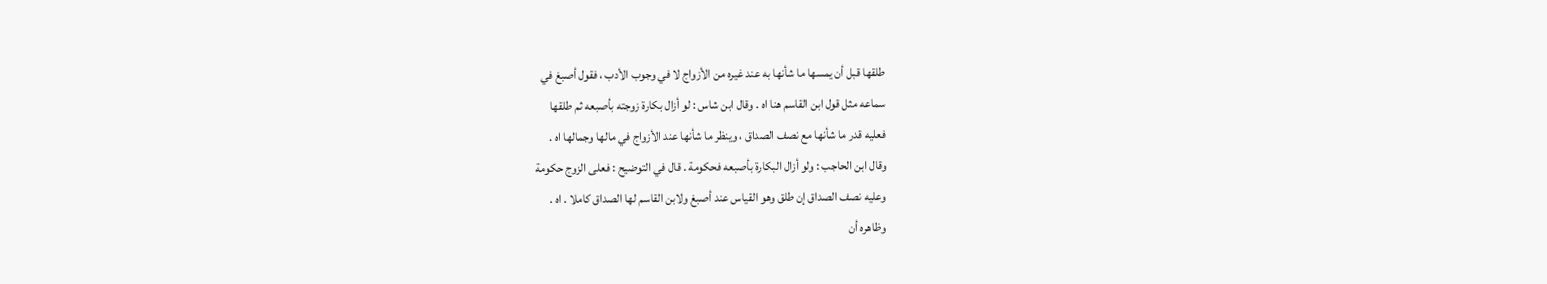طلقها قبل أن يمسها ما شأنها به عند غيره من الأزواج لا في وجوب الأدب ، فقول أصبغ في
سماعه مثل قول ابن القاسم هنا اه . وقال ابن شاس : لو أزال بكارة زوجته بأصبعه ثم طلقها
فعليه قدر ما شأنها مع نصف الصداق ، وينظر ما شأنها عند الأزواج في مالها وجمالها اه .
وقال ابن الحاجب : ولو أزال البكارة بأصبعه فحكومة . قال في التوضيح : فعلى الزوج حكومة
وعليه نصف الصداق إن طلق وهو القياس عند أصبغ ولابن القاسم لها الصداق كاملا . اه .
وظاهره أن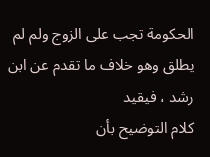الحكومة تجب على الزوج ولم لم يطلق وهو خلاف ما تقدم عن ابن رشد ، فيقيد
كلام التوضيح بأن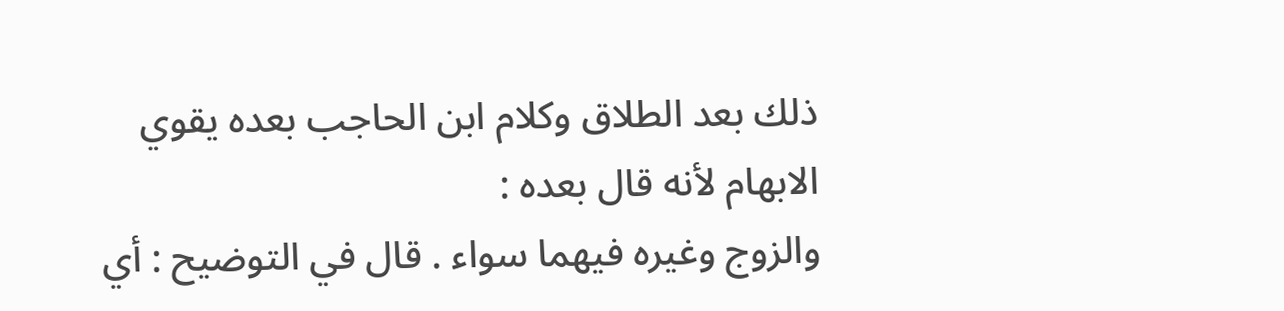ذلك بعد الطلاق وكلام ابن الحاجب بعده يقوي الابهام لأنه قال بعده :
والزوج وغيره فيهما سواء . قال في التوضيح : أي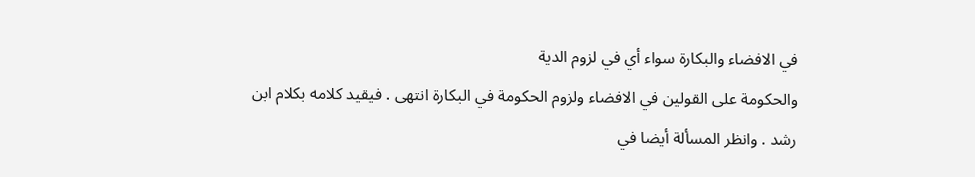في الافضاء والبكارة سواء أي في لزوم الدية
والحكومة على القولين في الافضاء ولزوم الحكومة في البكارة انتهى . فيقيد كلامه بكلام ابن
رشد . وانظر المسألة أيضا في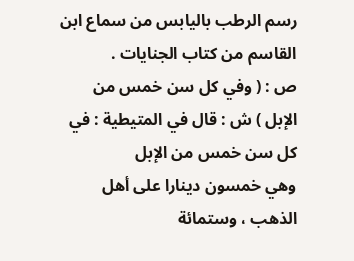رسم الرطب باليابس من سماع ابن القاسم من كتاب الجنايات .
ص : ( وفي كل سن خمس من الإبل ) ش : قال في المتيطية : في كل سن خمس من الإبل
وهي خمسون دينارا على أهل الذهب ، وستمائة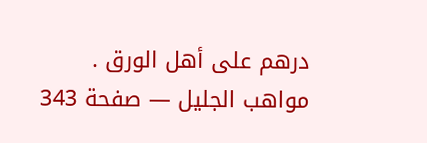درهم على أهل الورق .
مواهب الجليل — صفحة 343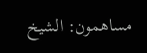مساهمون: الشيخ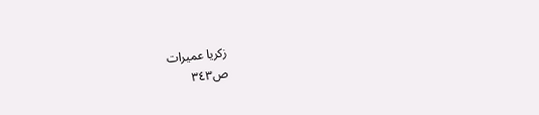زكريا عميرات
ص٣٤٣